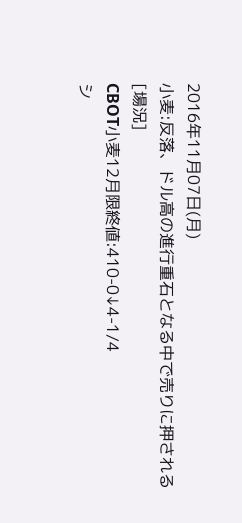2016年11月07日(月)
小麦:反落、ドル高の進行重石となる中で売りに押される
[場況]
CBOT小麦12月限終値:410-0↓4-1/4
シ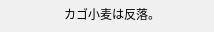カゴ小麦は反落。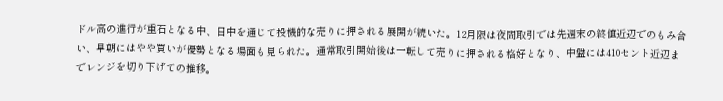ドル高の進行が重石となる中、日中を通じて投機的な売りに押される展開が続いた。12月限は夜間取引では先週末の終値近辺でのもみ合い、早朝にはやや買いが優勢となる場面も見られた。通常取引開始後は一転して売りに押される格好となり、中盤には410セント近辺までレンジを切り下げての推移。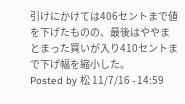引けにかけては406セントまで値を下げたものの、最後はややまとまった買いが入り410セントまで下げ幅を縮小した。
Posted by 松 11/7/16 - 14:59